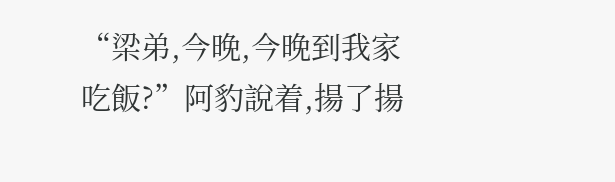“梁弟,今晚,今晚到我家吃飯?”阿豹說着,揚了揚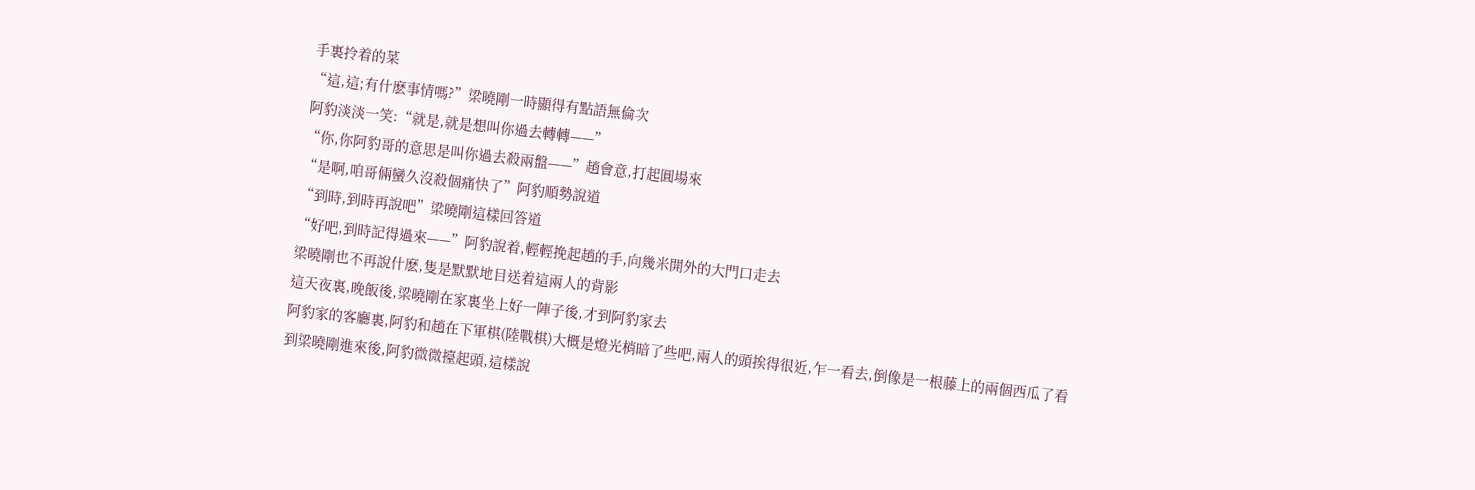手裏拎着的菜
“這,這;有什麽事情嗎?”梁曉剛一時顯得有點語無倫次
阿豹淡淡一笑:“就是,就是想叫你過去轉轉——”
“你,你阿豹哥的意思是叫你過去殺兩盤——”趙會意,打起圓場來
“是啊,咱哥倆蠻久沒殺個痛快了”阿豹順勢說道
“到時,到時再說吧”梁曉剛這樣回答道
“好吧,到時記得過來——”阿豹說着,輕輕挽起趙的手,向幾米開外的大門口走去
梁曉剛也不再說什麽,隻是默默地目送着這兩人的背影
這天夜裏,晚飯後,梁曉剛在家裏坐上好一陣子後,才到阿豹家去
阿豹家的客廳裏,阿豹和趙在下軍棋(陸戰棋)大概是燈光梢暗了些吧,兩人的頭挨得很近,乍一看去,倒像是一根藤上的兩個西瓜了看到梁曉剛進來後,阿豹微微擡起頭,這樣說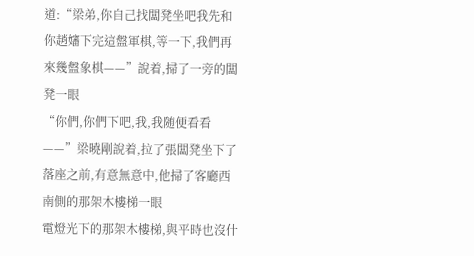道:“梁弟,你自己找闆凳坐吧我先和你趙嬸下完這盤軍棋,等一下,我們再來幾盤象棋——”說着,掃了一旁的闆凳一眼
“你們,你們下吧,我,我随便看看——”梁曉剛說着,拉了張闆凳坐下了落座之前,有意無意中,他掃了客廳西南側的那架木樓梯一眼
電燈光下的那架木樓梯,與平時也沒什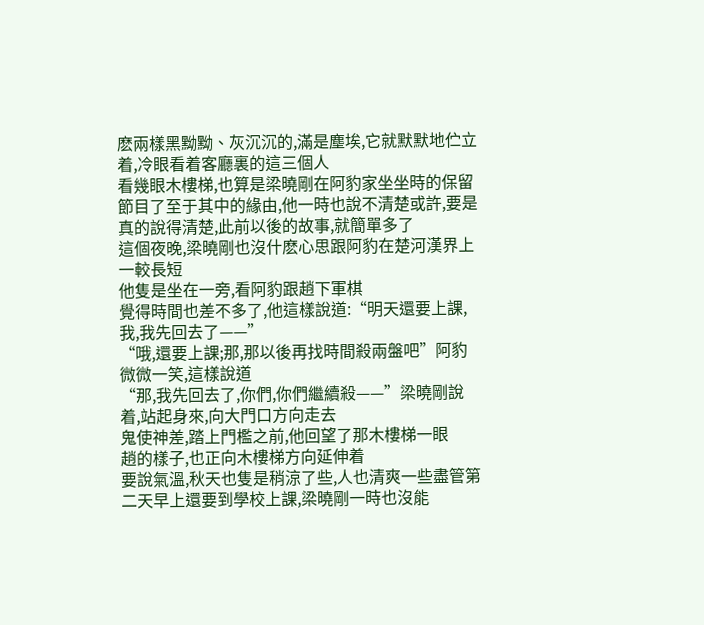麽兩樣黑黝黝、灰沉沉的,滿是塵埃,它就默默地伫立着,冷眼看着客廳裏的這三個人
看幾眼木樓梯,也算是梁曉剛在阿豹家坐坐時的保留節目了至于其中的緣由,他一時也說不清楚或許,要是真的說得清楚,此前以後的故事,就簡單多了
這個夜晚,梁曉剛也沒什麽心思跟阿豹在楚河漢界上一較長短
他隻是坐在一旁,看阿豹跟趙下軍棋
覺得時間也差不多了,他這樣說道:“明天還要上課,我,我先回去了——”
“哦,還要上課;那,那以後再找時間殺兩盤吧”阿豹微微一笑,這樣說道
“那,我先回去了,你們,你們繼續殺——”梁曉剛說着,站起身來,向大門口方向走去
鬼使神差,踏上門檻之前,他回望了那木樓梯一眼
趙的樣子,也正向木樓梯方向延伸着
要說氣溫,秋天也隻是稍涼了些,人也清爽一些盡管第二天早上還要到學校上課,梁曉剛一時也沒能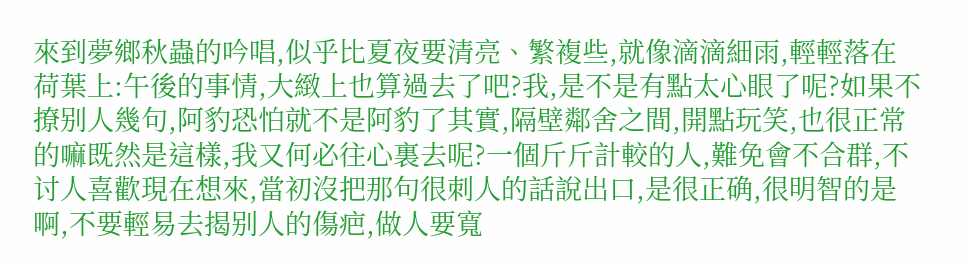來到夢鄉秋蟲的吟唱,似乎比夏夜要清亮、繁複些,就像滴滴細雨,輕輕落在荷葉上:午後的事情,大緻上也算過去了吧?我,是不是有點太心眼了呢?如果不撩别人幾句,阿豹恐怕就不是阿豹了其實,隔壁鄰舍之間,開點玩笑,也很正常的嘛既然是這樣,我又何必往心裏去呢?一個斤斤計較的人,難免會不合群,不讨人喜歡現在想來,當初沒把那句很刺人的話說出口,是很正确,很明智的是啊,不要輕易去揭别人的傷疤,做人要寬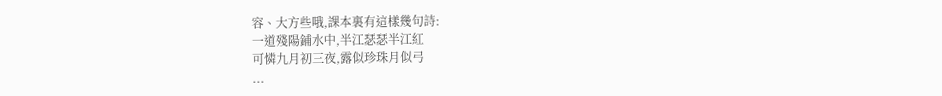容、大方些哦,課本裏有這樣幾句詩:
一道殘陽鋪水中,半江瑟瑟半江紅
可憐九月初三夜,露似珍珠月似弓
...